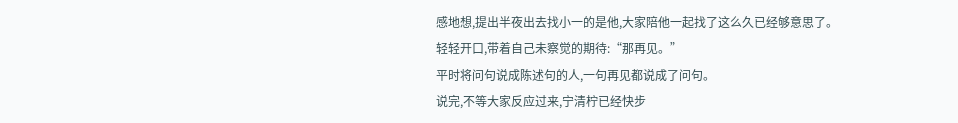感地想,提出半夜出去找小一的是他,大家陪他一起找了这么久已经够意思了。
轻轻开口,带着自己未察觉的期待:“那再见。”
平时将问句说成陈述句的人,一句再见都说成了问句。
说完,不等大家反应过来,宁清柠已经快步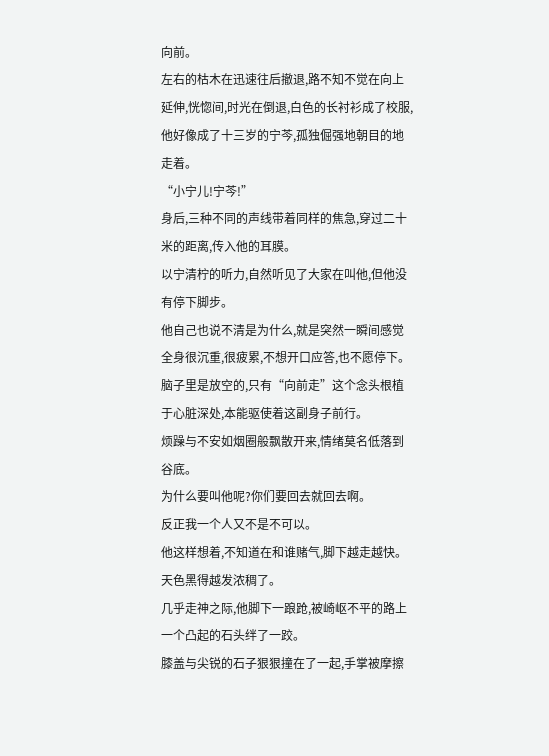向前。
左右的枯木在迅速往后撤退,路不知不觉在向上延伸,恍惚间,时光在倒退,白色的长衬衫成了校服,他好像成了十三岁的宁芩,孤独倔强地朝目的地走着。
“小宁儿!宁芩!”
身后,三种不同的声线带着同样的焦急,穿过二十米的距离,传入他的耳膜。
以宁清柠的听力,自然听见了大家在叫他,但他没有停下脚步。
他自己也说不清是为什么,就是突然一瞬间感觉全身很沉重,很疲累,不想开口应答,也不愿停下。
脑子里是放空的,只有“向前走”这个念头根植于心脏深处,本能驱使着这副身子前行。
烦躁与不安如烟圈般飘散开来,情绪莫名低落到谷底。
为什么要叫他呢?你们要回去就回去啊。
反正我一个人又不是不可以。
他这样想着,不知道在和谁赌气,脚下越走越快。
天色黑得越发浓稠了。
几乎走神之际,他脚下一踉跄,被崎岖不平的路上一个凸起的石头绊了一跤。
膝盖与尖锐的石子狠狠撞在了一起,手掌被摩擦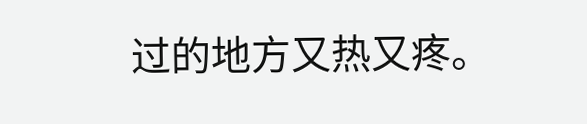过的地方又热又疼。